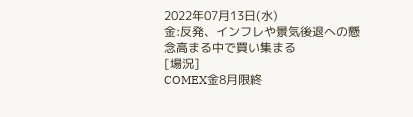2022年07月13日(水)
金:反発、インフレや景気後退への懸念高まる中で買い集まる
[場況]
COMEX金8月限終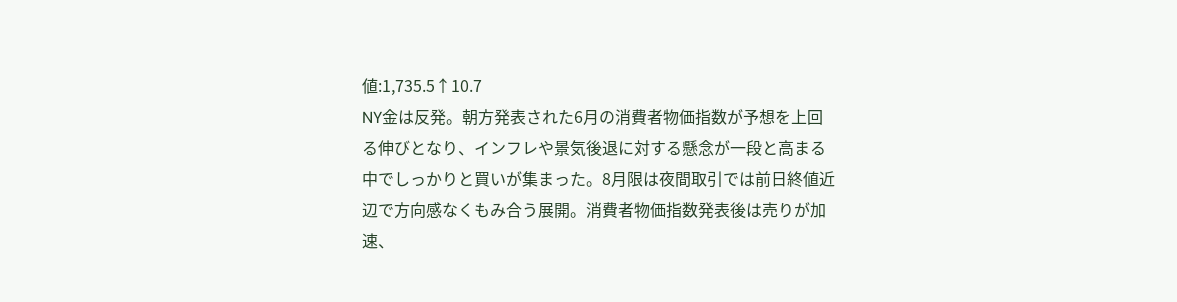値:1,735.5↑10.7
NY金は反発。朝方発表された6月の消費者物価指数が予想を上回る伸びとなり、インフレや景気後退に対する懸念が一段と高まる中でしっかりと買いが集まった。8月限は夜間取引では前日終値近辺で方向感なくもみ合う展開。消費者物価指数発表後は売りが加速、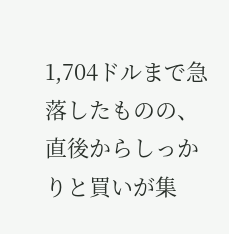1,704ドルまで急落したものの、直後からしっかりと買いが集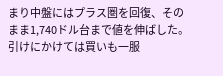まり中盤にはプラス圏を回復、そのまま1,740ドル台まで値を伸ばした。引けにかけては買いも一服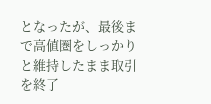となったが、最後まで高値圏をしっかりと維持したまま取引を終了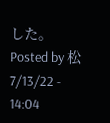した。
Posted by 松 7/13/22 - 14:04